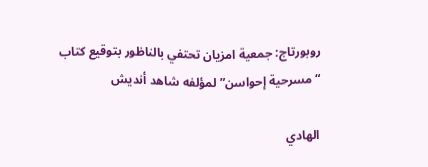روبورتاج: جمعية امزيان تحتفي بالناظور بتوقيع كتاب “مسرحية إحواسن” لمؤلفه شاهد أنديش

الهادي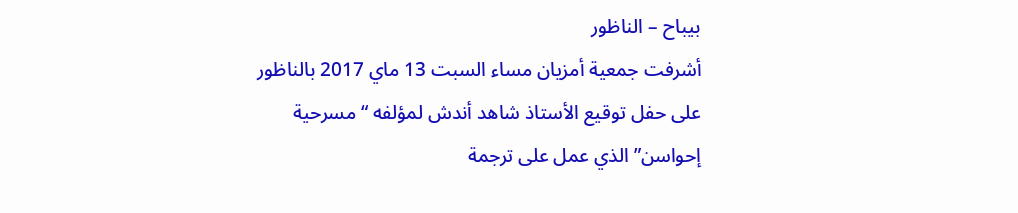بيباح – الناظور
أشرفت جمعية أمزيان مساء السبت 13 ماي 2017 بالناظور على حفل توقيع الأستاذ شاهد أندش لمؤلفه “مسرحية إحواسن” الذي عمل على ترجمة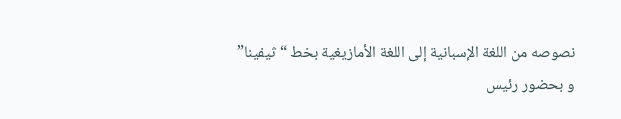نصوصه من اللغة الإسبانية إلى اللغة الأمازيغية بخط “ثيفينا”
و بحضور رئيس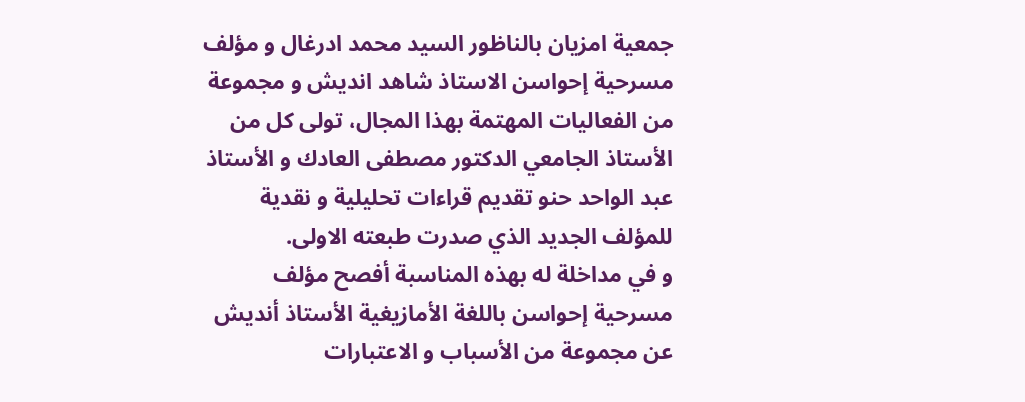جمعية امزيان بالناظور السيد محمد ادرغال و مؤلف مسرحية إحواسن الاستاذ شاهد انديش و مجموعة من الفعاليات المهتمة بهذا المجال، تولى كل من الأستاذ الجامعي الدكتور مصطفى العادك و الأستاذ عبد الواحد حنو تقديم قراءات تحليلية و نقدية للمؤلف الجديد الذي صدرت طبعته الاولى.
و في مداخلة له بهذه المناسبة أفصح مؤلف مسرحية إحواسن باللغة الأمازيغية الأستاذ أنديش عن مجموعة من الأسباب و الاعتبارات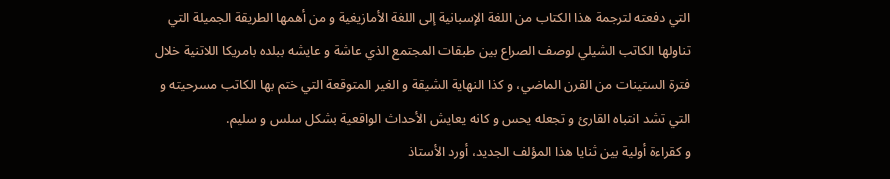التي دفعته لترجمة هذا الكتاب من اللغة الإسبانية إلى اللغة الأمازيغية و من أهمها الطريقة الجميلة التي تناولها الكاتب الشيلي لوصف الصراع بين طبقات المجتمع الذي عاشة و عايشه ببلده بامريكا اللاتنية خلال فترة الستينات من القرن الماضي، و كذا النهاية الشيقة و الغير المتوقعة التي ختم بها الكاتب مسرحيته و التي تشد انتباه القارئ و تجعله يحس و كانه يعايش الأحداث الواقعية بشكل سلس و سليم.
و كقراءة أولية بين ثنايا هذا المؤلف الجديد، أورد الأستاذ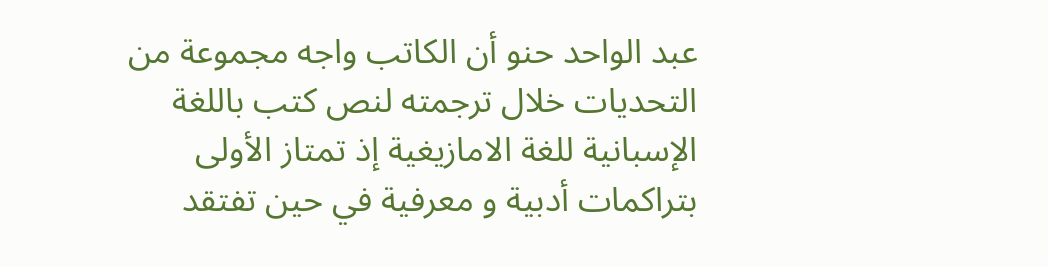عبد الواحد حنو أن الكاتب واجه مجموعة من التحديات خلال ترجمته لنص كتب باللغة الإسبانية للغة الامازيغية إذ تمتاز الأولى بتراكمات أدبية و معرفية في حين تفتقد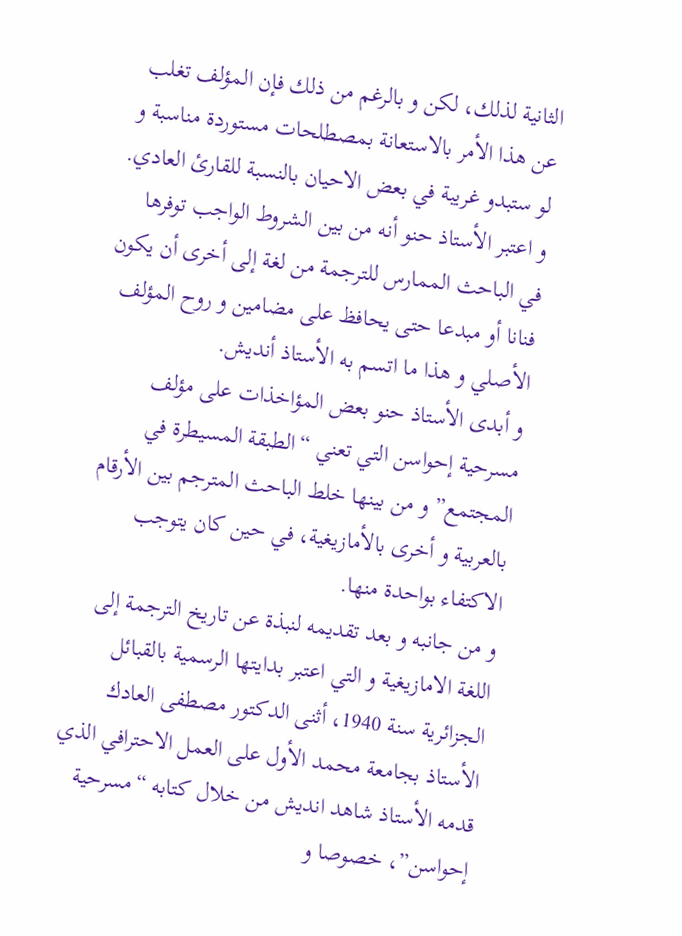الثانية لذلك، لكن و بالرغم من ذلك فإن المؤلف تغلب عن هذا الأمر بالاستعانة بمصطلحات مستوردة مناسبة و لو ستبدو غريبة في بعض الاحيان بالنسبة للقارئ العادي. و اعتبر الأستاذ حنو أنه من بين الشروط الواجب توفرها في الباحث الممارس للترجمة من لغة إلى أخرى أن يكون فنانا أو مبدعا حتى يحافظ على مضامين و روح المؤلف الأصلي و هذا ما اتسم به الأستاذ أنديش.
و أبدى الأستاذ حنو بعض المؤاخذات على مؤلف مسرحية إحواسن التي تعني “الطبقة المسيطرة في المجتمع” و من بينها خلط الباحث المترجم بين الأرقام بالعربية و أخرى بالأمازيغية، في حين كان يتوجب الاكتفاء بواحدة منها.
و من جانبه و بعد تقديمه لنبذة عن تاريخ الترجمة إلى اللغة الامازيغية و التي اعتبر بدايتها الرسمية بالقبائل الجزائرية سنة 1940، أثنى الدكتور مصطفى العادك الأستاذ بجامعة محمد الأول على العمل الاحترافي الذي قدمه الأستاذ شاهد انديش من خلال كتابه “مسرحية إحواسن”، خصوصا و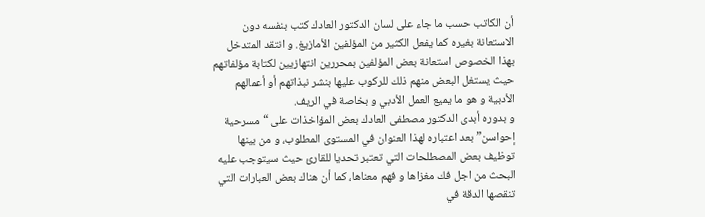أن الكاتب حسب ما جاء على لسان الدكتور العادك كتب بنفسه دون الاستعانة بغيره كما يفعل الكثير من المؤلفين الأمازيغ. و انتقد المتدخل بهذا الخصوص استعانة بعض المؤلفين بمحررين انتهازيين لكتابة مؤلفاتهم حيث يستغل البعض منهم ذلك للركوب عليها بنشر نبذاتهم أو أعمالهم الأدبية و هو ما يميع العمل الأدبي و بخاصة في الريف.
و بدوره أبدى الدكتور مصطفى العادك بعض المؤاخذات على “مسرحية إحواسن” بعد اعتباره لهذا العنوان في المستوى المطلوب، و من بينها توظيف بعض المصطلحات التي تعتبر تحديا للقارئ حيث سيتوجب عليه البحث من اجل فك مغزاها و فهم معناها، كما أن هناك بعض العبارات التي تنقصها الدقة في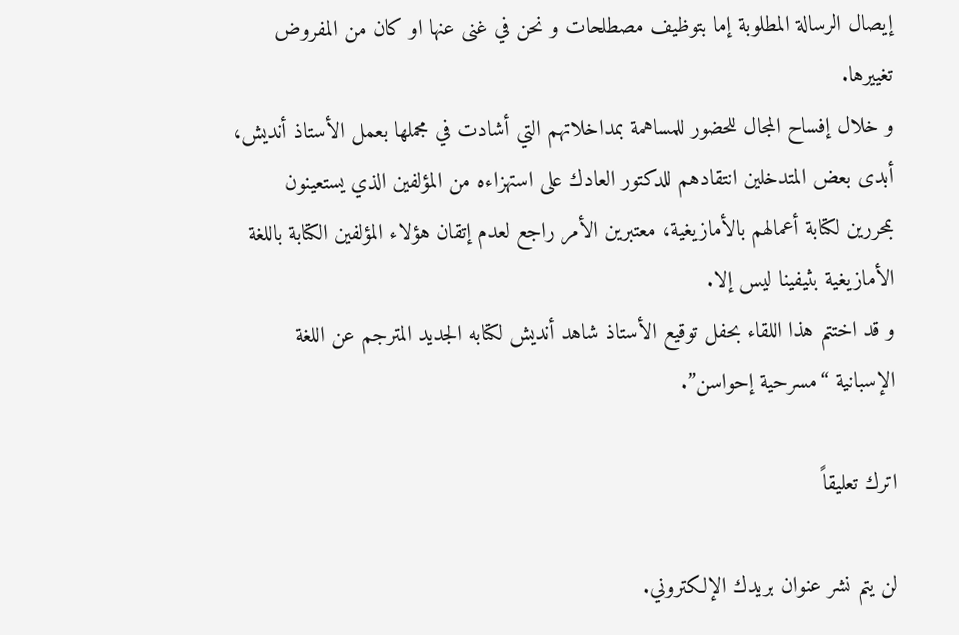إيصال الرسالة المطلوبة إما بتوظيف مصطلحات و نحن في غنى عنها او كان من المفروض تغييرها.
و خلال إفساح المجال للحضور للمساهمة بمداخلاتهم التي أشادت في مجملها بعمل الأستاذ أنديش، أبدى بعض المتدخلين انتقادهم للدكتور العادك على استهزاءه من المؤلفين الذي يستعينون بمحررين لكتابة أعمالهم بالأمازيغية، معتبرين الأمر راجع لعدم إتقان هؤلاء المؤلفين الكتابة باللغة الأمازيغية بثيفينا ليس إلا.
و قد اختتم هذا اللقاء بحفل توقيع الأستاذ شاهد أنديش لكتابه الجديد المترجم عن اللغة الإسبانية “مسرحية إحواسن”.

اترك تعليقاً

لن يتم نشر عنوان بريدك الإلكتروني.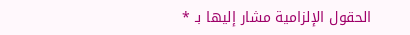الحقول الإلزامية مشار إليها بـ *